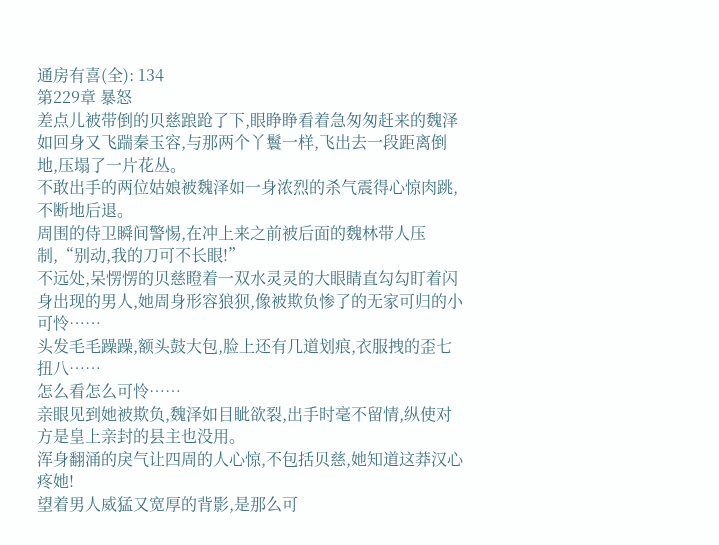通房有喜(全): 134
第229章 暴怒
差点儿被带倒的贝慈踉跄了下,眼睁睁看着急匆匆赶来的魏泽如回身又飞踹秦玉容,与那两个丫鬟一样,飞出去一段距离倒地,压塌了一片花丛。
不敢出手的两位姑娘被魏泽如一身浓烈的杀气震得心惊肉跳,不断地后退。
周围的侍卫瞬间警惕,在冲上来之前被后面的魏林带人压制,“别动,我的刀可不长眼!”
不远处,呆愣愣的贝慈瞪着一双水灵灵的大眼睛直勾勾盯着闪身出现的男人,她周身形容狼狈,像被欺负惨了的无家可归的小可怜……
头发毛毛躁躁,额头鼓大包,脸上还有几道划痕,衣服拽的歪七扭八……
怎么看怎么可怜……
亲眼见到她被欺负,魏泽如目眦欲裂,出手时毫不留情,纵使对方是皇上亲封的县主也没用。
浑身翻涌的戾气让四周的人心惊,不包括贝慈,她知道这莽汉心疼她!
望着男人威猛又宽厚的背影,是那么可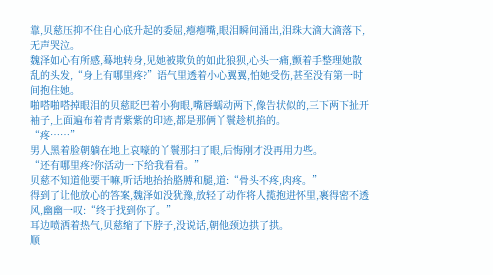靠,贝慈压抑不住自心底升起的委屈,瘪瘪嘴,眼泪瞬间涌出,泪珠大滴大滴落下,无声哭泣。
魏泽如心有所感,蓦地转身,见她被欺负的如此狼狈,心头一痛,颤着手整理她散乱的头发,“身上有哪里疼?”语气里透着小心翼翼,怕她受伤,甚至没有第一时间抱住她。
啪嗒啪嗒掉眼泪的贝慈眨巴着小狗眼,嘴唇蠕动两下,像告状似的,三下两下扯开袖子,上面遍布着青青紫紫的印迹,都是那俩丫鬟趁机掐的。
“疼……”
男人黑着脸朝躺在地上哀嚎的丫鬟那扫了眼,后悔刚才没再用力些。
“还有哪里疼?你活动一下给我看看。”
贝慈不知道他要干嘛,听话地抬抬胳膊和腿,道:“骨头不疼,肉疼。”
得到了让他放心的答案,魏泽如没犹豫,放轻了动作将人揽抱进怀里,裹得密不透风,幽幽一叹:“终于找到你了。”
耳边喷洒着热气,贝慈缩了下脖子,没说话,朝他颈边拱了拱。
顺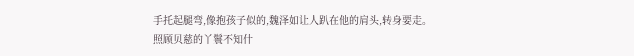手托起腿弯,像抱孩子似的,魏泽如让人趴在他的肩头,转身要走。
照顾贝慈的丫鬟不知什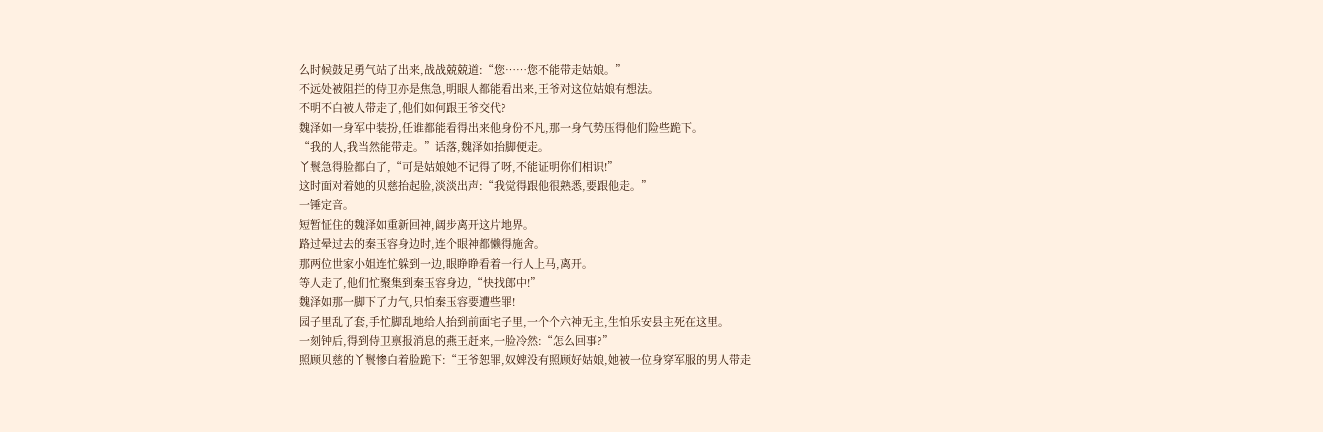么时候鼓足勇气站了出来,战战兢兢道:“您……您不能带走姑娘。”
不远处被阻拦的侍卫亦是焦急,明眼人都能看出来,王爷对这位姑娘有想法。
不明不白被人带走了,他们如何跟王爷交代?
魏泽如一身军中装扮,任谁都能看得出来他身份不凡,那一身气势压得他们险些跪下。
“我的人,我当然能带走。”话落,魏泽如抬脚便走。
丫鬟急得脸都白了,“可是姑娘她不记得了呀,不能证明你们相识!”
这时面对着她的贝慈抬起脸,淡淡出声:“我觉得跟他很熟悉,要跟他走。”
一锤定音。
短暂怔住的魏泽如重新回神,阔步离开这片地界。
路过晕过去的秦玉容身边时,连个眼神都懒得施舍。
那两位世家小姐连忙躲到一边,眼睁睁看着一行人上马,离开。
等人走了,他们忙聚集到秦玉容身边,“快找郎中!”
魏泽如那一脚下了力气,只怕秦玉容要遭些罪!
园子里乱了套,手忙脚乱地给人抬到前面宅子里,一个个六神无主,生怕乐安县主死在这里。
一刻钟后,得到侍卫禀报消息的燕王赶来,一脸冷然:“怎么回事?”
照顾贝慈的丫鬟惨白着脸跪下:“王爷恕罪,奴婢没有照顾好姑娘,她被一位身穿军服的男人带走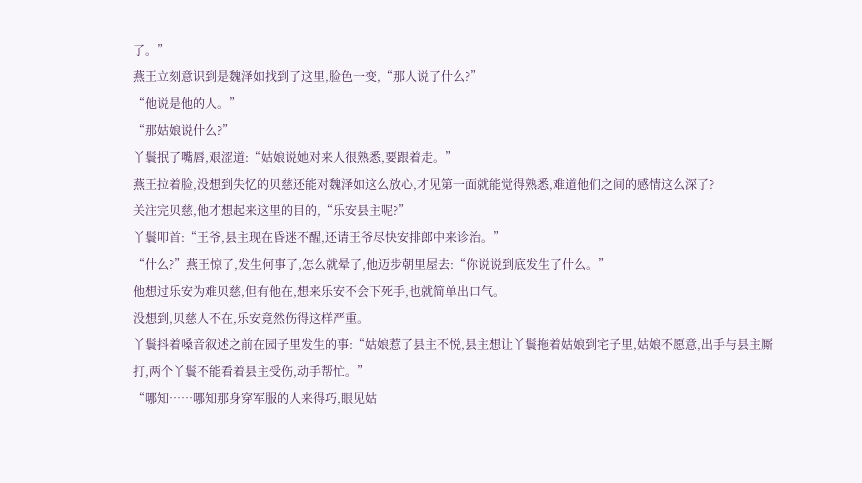了。”
燕王立刻意识到是魏泽如找到了这里,脸色一变,“那人说了什么?”
“他说是他的人。”
“那姑娘说什么?”
丫鬟抿了嘴唇,艰涩道:“姑娘说她对来人很熟悉,要跟着走。”
燕王拉着脸,没想到失忆的贝慈还能对魏泽如这么放心,才见第一面就能觉得熟悉,难道他们之间的感情这么深了?
关注完贝慈,他才想起来这里的目的,“乐安县主呢?”
丫鬟叩首:“王爷,县主现在昏迷不醒,还请王爷尽快安排郎中来诊治。”
“什么?”燕王惊了,发生何事了,怎么就晕了,他迈步朝里屋去:“你说说到底发生了什么。”
他想过乐安为难贝慈,但有他在,想来乐安不会下死手,也就简单出口气。
没想到,贝慈人不在,乐安竟然伤得这样严重。
丫鬟抖着嗓音叙述之前在园子里发生的事:“姑娘惹了县主不悦,县主想让丫鬟拖着姑娘到宅子里,姑娘不愿意,出手与县主厮打,两个丫鬟不能看着县主受伤,动手帮忙。”
“哪知……哪知那身穿军服的人来得巧,眼见姑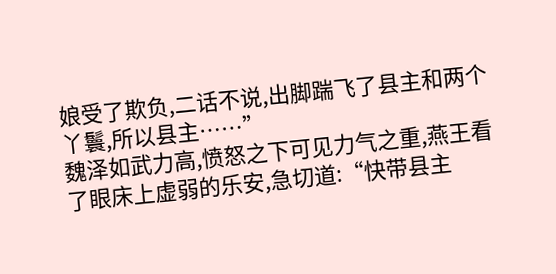娘受了欺负,二话不说,出脚踹飞了县主和两个丫鬟,所以县主……”
魏泽如武力高,愤怒之下可见力气之重,燕王看了眼床上虚弱的乐安,急切道:“快带县主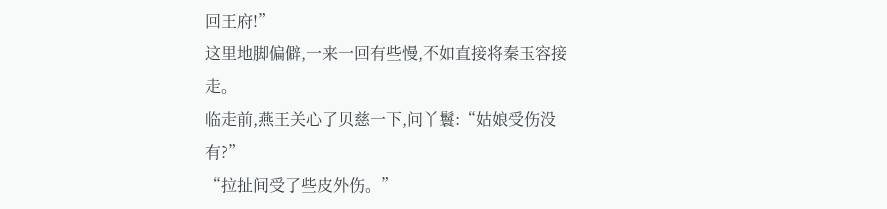回王府!”
这里地脚偏僻,一来一回有些慢,不如直接将秦玉容接走。
临走前,燕王关心了贝慈一下,问丫鬟:“姑娘受伤没有?”
“拉扯间受了些皮外伤。”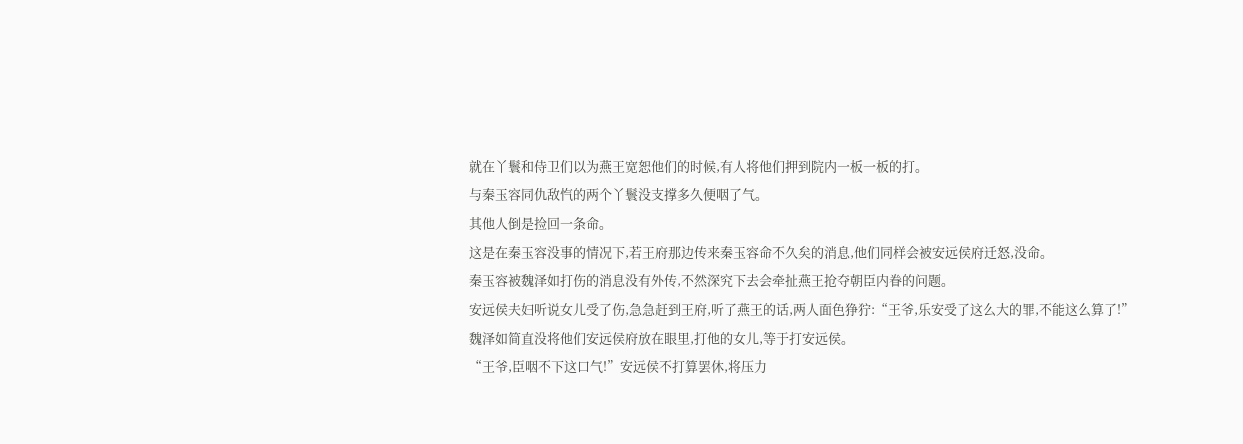就在丫鬟和侍卫们以为燕王宽恕他们的时候,有人将他们押到院内一板一板的打。
与秦玉容同仇敌忾的两个丫鬟没支撑多久便咽了气。
其他人倒是捡回一条命。
这是在秦玉容没事的情况下,若王府那边传来秦玉容命不久矣的消息,他们同样会被安远侯府迁怒,没命。
秦玉容被魏泽如打伤的消息没有外传,不然深究下去会牵扯燕王抢夺朝臣内眷的问题。
安远侯夫妇听说女儿受了伤,急急赶到王府,听了燕王的话,两人面色狰狞:“王爷,乐安受了这么大的罪,不能这么算了!”
魏泽如简直没将他们安远侯府放在眼里,打他的女儿,等于打安远侯。
“王爷,臣咽不下这口气!”安远侯不打算罢休,将压力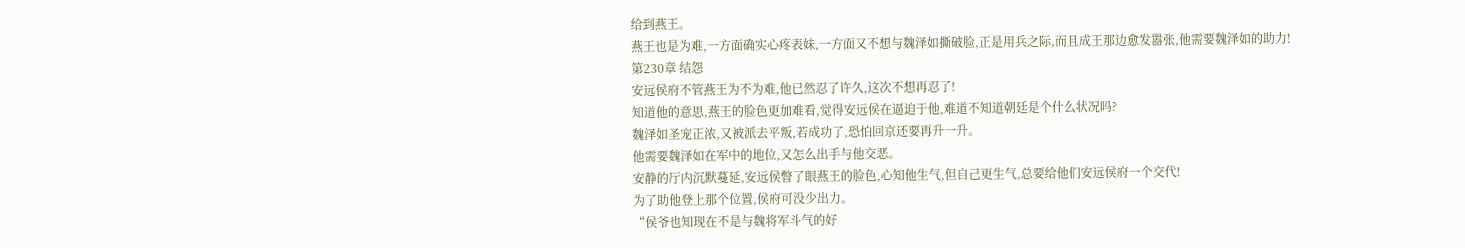给到燕王。
燕王也是为难,一方面确实心疼表妹,一方面又不想与魏泽如撕破脸,正是用兵之际,而且成王那边愈发嚣张,他需要魏泽如的助力!
第230章 结怨
安远侯府不管燕王为不为难,他已然忍了许久,这次不想再忍了!
知道他的意思,燕王的脸色更加难看,觉得安远侯在逼迫于他,难道不知道朝廷是个什么状况吗?
魏泽如圣宠正浓,又被派去平叛,若成功了,恐怕回京还要再升一升。
他需要魏泽如在军中的地位,又怎么出手与他交恶。
安静的厅内沉默蔓延,安远侯瞥了眼燕王的脸色,心知他生气,但自己更生气,总要给他们安远侯府一个交代!
为了助他登上那个位置,侯府可没少出力。
“侯爷也知现在不是与魏将军斗气的好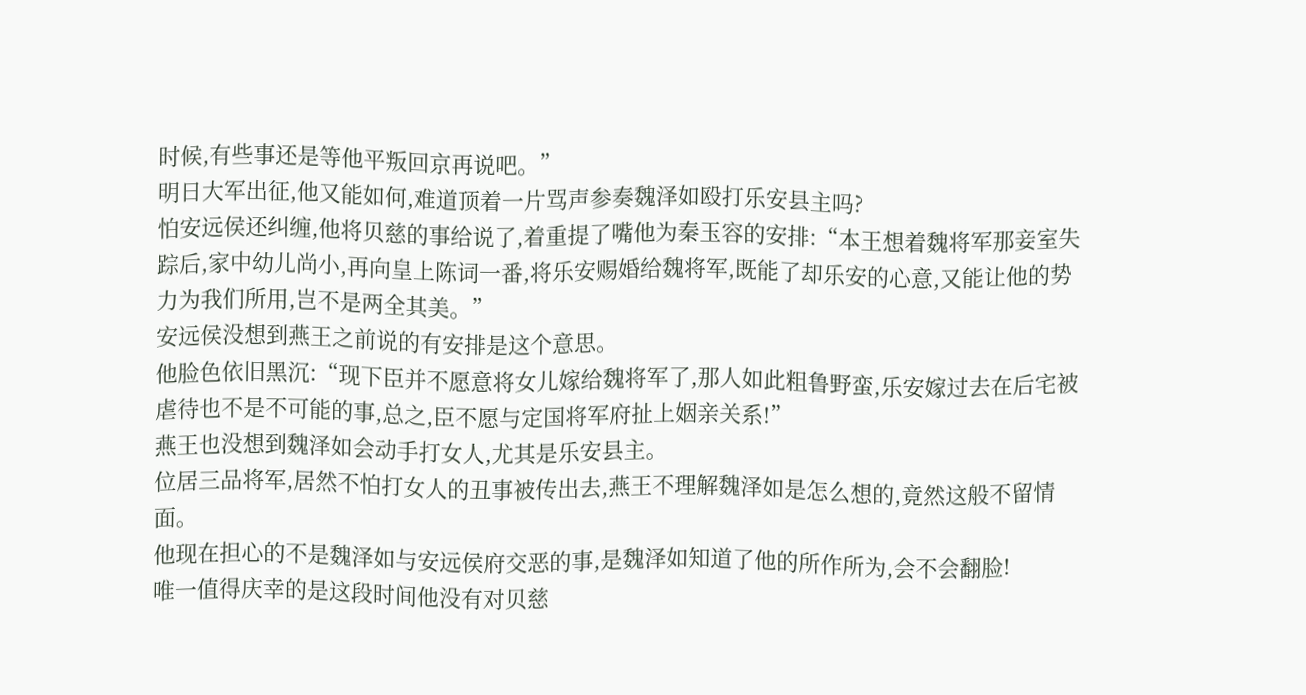时候,有些事还是等他平叛回京再说吧。”
明日大军出征,他又能如何,难道顶着一片骂声参奏魏泽如殴打乐安县主吗?
怕安远侯还纠缠,他将贝慈的事给说了,着重提了嘴他为秦玉容的安排:“本王想着魏将军那妾室失踪后,家中幼儿尚小,再向皇上陈词一番,将乐安赐婚给魏将军,既能了却乐安的心意,又能让他的势力为我们所用,岂不是两全其美。”
安远侯没想到燕王之前说的有安排是这个意思。
他脸色依旧黑沉:“现下臣并不愿意将女儿嫁给魏将军了,那人如此粗鲁野蛮,乐安嫁过去在后宅被虐待也不是不可能的事,总之,臣不愿与定国将军府扯上姻亲关系!”
燕王也没想到魏泽如会动手打女人,尤其是乐安县主。
位居三品将军,居然不怕打女人的丑事被传出去,燕王不理解魏泽如是怎么想的,竟然这般不留情面。
他现在担心的不是魏泽如与安远侯府交恶的事,是魏泽如知道了他的所作所为,会不会翻脸!
唯一值得庆幸的是这段时间他没有对贝慈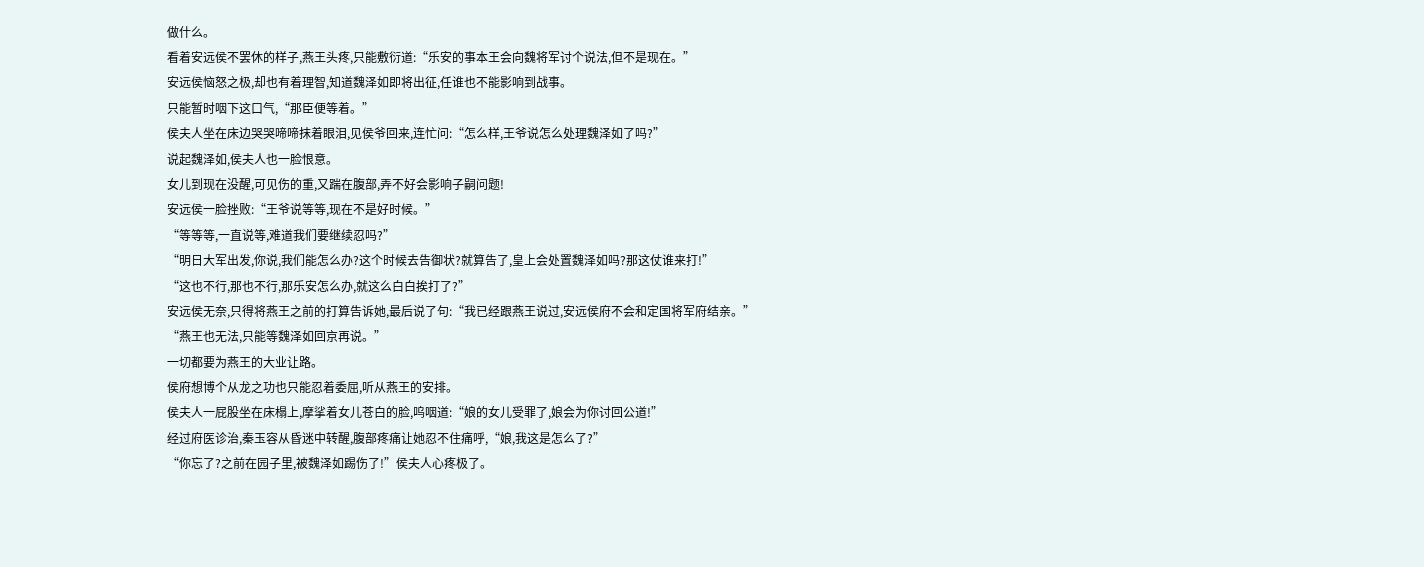做什么。
看着安远侯不罢休的样子,燕王头疼,只能敷衍道:“乐安的事本王会向魏将军讨个说法,但不是现在。”
安远侯恼怒之极,却也有着理智,知道魏泽如即将出征,任谁也不能影响到战事。
只能暂时咽下这口气,“那臣便等着。”
侯夫人坐在床边哭哭啼啼抹着眼泪,见侯爷回来,连忙问:“怎么样,王爷说怎么处理魏泽如了吗?”
说起魏泽如,侯夫人也一脸恨意。
女儿到现在没醒,可见伤的重,又踹在腹部,弄不好会影响子嗣问题!
安远侯一脸挫败:“王爷说等等,现在不是好时候。”
“等等等,一直说等,难道我们要继续忍吗?”
“明日大军出发,你说,我们能怎么办?这个时候去告御状?就算告了,皇上会处置魏泽如吗?那这仗谁来打!”
“这也不行,那也不行,那乐安怎么办,就这么白白挨打了?”
安远侯无奈,只得将燕王之前的打算告诉她,最后说了句:“我已经跟燕王说过,安远侯府不会和定国将军府结亲。”
“燕王也无法,只能等魏泽如回京再说。”
一切都要为燕王的大业让路。
侯府想博个从龙之功也只能忍着委屈,听从燕王的安排。
侯夫人一屁股坐在床榻上,摩挲着女儿苍白的脸,呜咽道:“娘的女儿受罪了,娘会为你讨回公道!”
经过府医诊治,秦玉容从昏迷中转醒,腹部疼痛让她忍不住痛呼,“娘,我这是怎么了?”
“你忘了?之前在园子里,被魏泽如踢伤了!”侯夫人心疼极了。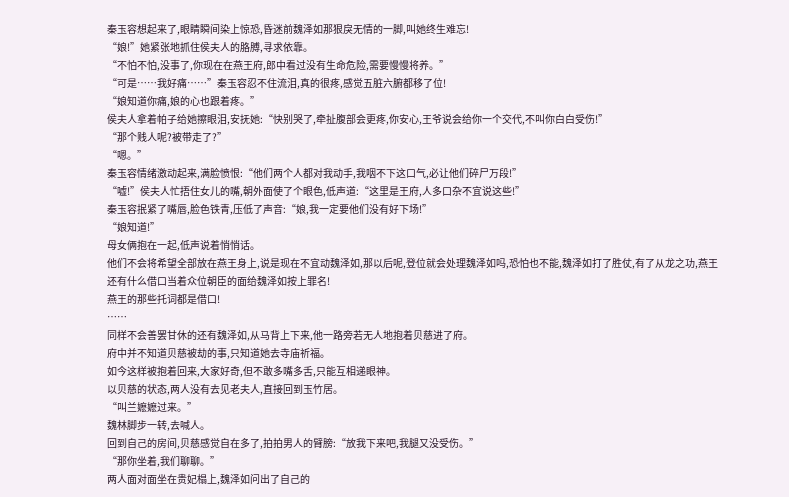秦玉容想起来了,眼睛瞬间染上惊恐,昏迷前魏泽如那狠戾无情的一脚,叫她终生难忘!
“娘!”她紧张地抓住侯夫人的胳膊,寻求依靠。
“不怕不怕,没事了,你现在在燕王府,郎中看过没有生命危险,需要慢慢将养。”
“可是……我好痛……”秦玉容忍不住流泪,真的很疼,感觉五脏六腑都移了位!
“娘知道你痛,娘的心也跟着疼。”
侯夫人拿着帕子给她擦眼泪,安抚她:“快别哭了,牵扯腹部会更疼,你安心,王爷说会给你一个交代,不叫你白白受伤!”
“那个贱人呢?被带走了?”
“嗯。”
秦玉容情绪激动起来,满脸愤恨:“他们两个人都对我动手,我咽不下这口气,必让他们碎尸万段!”
“嘘!”侯夫人忙捂住女儿的嘴,朝外面使了个眼色,低声道:“这里是王府,人多口杂不宜说这些!”
秦玉容抿紧了嘴唇,脸色铁青,压低了声音:“娘,我一定要他们没有好下场!”
“娘知道!”
母女俩抱在一起,低声说着悄悄话。
他们不会将希望全部放在燕王身上,说是现在不宜动魏泽如,那以后呢,登位就会处理魏泽如吗,恐怕也不能,魏泽如打了胜仗,有了从龙之功,燕王还有什么借口当着众位朝臣的面给魏泽如按上罪名!
燕王的那些托词都是借口!
……
同样不会善罢甘休的还有魏泽如,从马背上下来,他一路旁若无人地抱着贝慈进了府。
府中并不知道贝慈被劫的事,只知道她去寺庙祈福。
如今这样被抱着回来,大家好奇,但不敢多嘴多舌,只能互相递眼神。
以贝慈的状态,两人没有去见老夫人,直接回到玉竹居。
“叫兰嬷嬷过来。”
魏林脚步一转,去喊人。
回到自己的房间,贝慈感觉自在多了,拍拍男人的臂膀:“放我下来吧,我腿又没受伤。”
“那你坐着,我们聊聊。”
两人面对面坐在贵妃榻上,魏泽如问出了自己的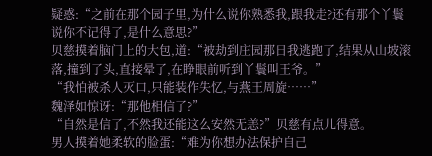疑惑:“之前在那个园子里,为什么说你熟悉我,跟我走?还有那个丫鬟说你不记得了,是什么意思?”
贝慈摸着脑门上的大包,道:“被劫到庄园那日我逃跑了,结果从山坡滚落,撞到了头,直接晕了,在睁眼前听到丫鬟叫王爷。”
“我怕被杀人灭口,只能装作失忆,与燕王周旋……”
魏泽如惊讶:“那他相信了?”
“自然是信了,不然我还能这么安然无恙?”贝慈有点儿得意。
男人摸着她柔软的脸蛋:“难为你想办法保护自己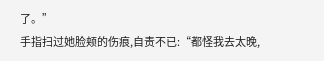了。”
手指扫过她脸颊的伤痕,自责不已:“都怪我去太晚,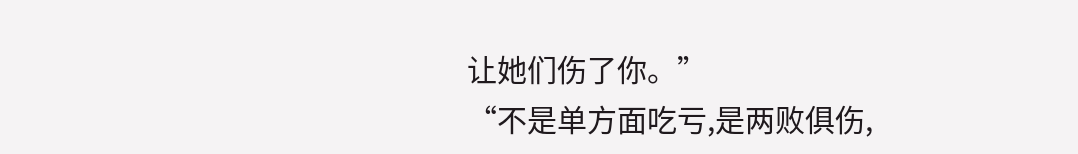让她们伤了你。”
“不是单方面吃亏,是两败俱伤,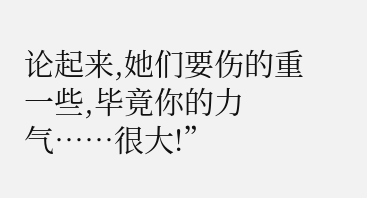论起来,她们要伤的重一些,毕竟你的力气……很大!”